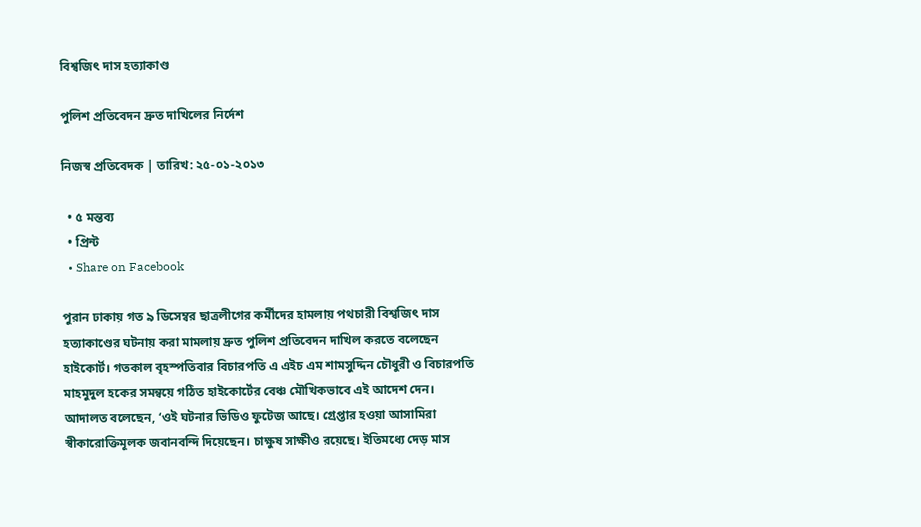বিশ্বজিৎ দাস হত্যাকাণ্ড

পুলিশ প্রতিবেদন দ্রুত দাখিলের নির্দেশ

নিজস্ব প্রতিবেদক | তারিখ: ২৫-০১-২০১৩

  • ৫ মন্তব্য
  • প্রিন্ট
  • Share on Facebook

পুরান ঢাকায় গত ৯ ডিসেম্বর ছাত্রলীগের কর্মীদের হামলায় পথচারী বিশ্বজিৎ দাস হত্যাকাণ্ডের ঘটনায় করা মামলায় দ্রুত পুলিশ প্রতিবেদন দাখিল করতে বলেছেন হাইকোর্ট। গতকাল বৃহস্পতিবার বিচারপতি এ এইচ এম শামসুদ্দিন চৌধুরী ও বিচারপতি মাহমুদুল হকের সমন্বয়ে গঠিত হাইকোর্টের বেঞ্চ মৌখিকভাবে এই আদেশ দেন।
আদালত বলেছেন, ‘ওই ঘটনার ভিডিও ফুটেজ আছে। গ্রেপ্তার হওয়া আসামিরা স্বীকারোক্তিমূলক জবানবন্দি দিয়েছেন। চাক্ষুষ সাক্ষীও রয়েছে। ইতিমধ্যে দেড় মাস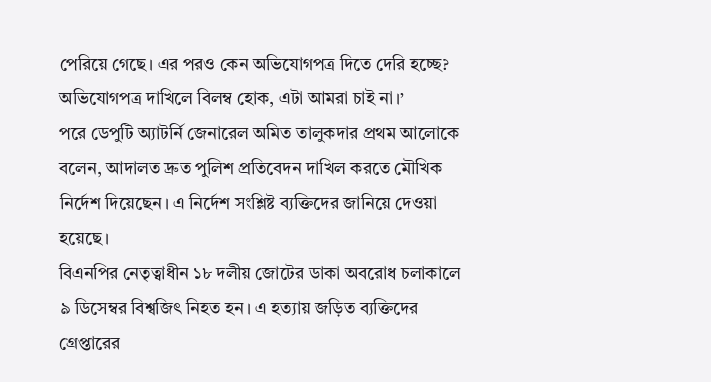পেরিয়ে গেছে। এর পরও কেন অভিযোগপত্র দিতে দেরি হচ্ছে? অভিযোগপত্র দাখিলে বিলম্ব হোক, এটা আমরা চাই না।’
পরে ডেপুটি অ্যাটর্নি জেনারেল অমিত তালুকদার প্রথম আলোকে বলেন, আদালত দ্রুত পুলিশ প্রতিবেদন দাখিল করতে মৌখিক নির্দেশ দিয়েছেন। এ নির্দেশ সংশ্লিষ্ট ব্যক্তিদের জানিয়ে দেওয়া হয়েছে।
বিএনপির নেতৃত্বাধীন ১৮ দলীয় জোটের ডাকা অবরোধ চলাকালে ৯ ডিসেম্বর বিশ্বজিৎ নিহত হন। এ হত্যায় জড়িত ব্যক্তিদের গ্রেপ্তারের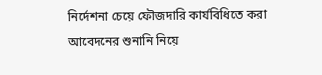নির্দেশনা চেয়ে ফৌজদারি কার্যবিধিতে করা আবেদনের শুনানি নিয়ে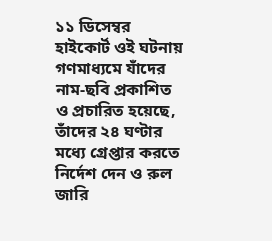১১ ডিসেম্বর হাইকোর্ট ওই ঘটনায় গণমাধ্যমে যাঁদের নাম-ছবি প্রকাশিত ও প্রচারিত হয়েছে, তাঁদের ২৪ ঘণ্টার মধ্যে গ্রেপ্তার করতে নির্দেশ দেন ও রুল জারি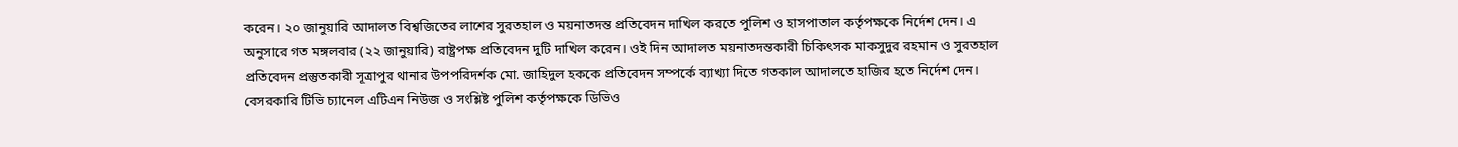করেন। ২০ জানুয়ারি আদালত বিশ্বজিতের লাশের সুরতহাল ও ময়নাতদন্ত প্রতিবেদন দাখিল করতে পুলিশ ও হাসপাতাল কর্তৃপক্ষকে নির্দেশ দেন। এ অনুসারে গত মঙ্গলবার (২২ জানুয়ারি) রাষ্ট্রপক্ষ প্রতিবেদন দুটি দাখিল করেন। ওই দিন আদালত ময়নাতদন্তকারী চিকিৎসক মাকসুদুর রহমান ও সুরতহাল প্রতিবেদন প্রস্তুতকারী সূত্রাপুর থানার উপপরিদর্শক মো. জাহিদুল হককে প্রতিবেদন সম্পর্কে ব্যাখ্যা দিতে গতকাল আদালতে হাজির হতে নির্দেশ দেন। বেসরকারি টিভি চ্যানেল এটিএন নিউজ ও সংশ্লিষ্ট পুলিশ কর্তৃপক্ষকে ডিভিও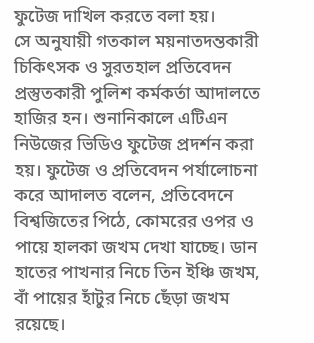ফুটেজ দাখিল করতে বলা হয়।
সে অনুযায়ী গতকাল ময়নাতদন্তকারী চিকিৎসক ও সুরতহাল প্রতিবেদন প্রস্তুতকারী পুলিশ কর্মকর্তা আদালতে হাজির হন। শুনানিকালে এটিএন নিউজের ভিডিও ফুটেজ প্রদর্শন করা হয়। ফুটেজ ও প্রতিবেদন পর্যালোচনা করে আদালত বলেন, প্রতিবেদনে বিশ্বজিতের পিঠে, কোমরের ওপর ও পায়ে হালকা জখম দেখা যাচ্ছে। ডান হাতের পাখনার নিচে তিন ইঞ্চি জখম, বাঁ পায়ের হাঁটুর নিচে ছেঁড়া জখম রয়েছে।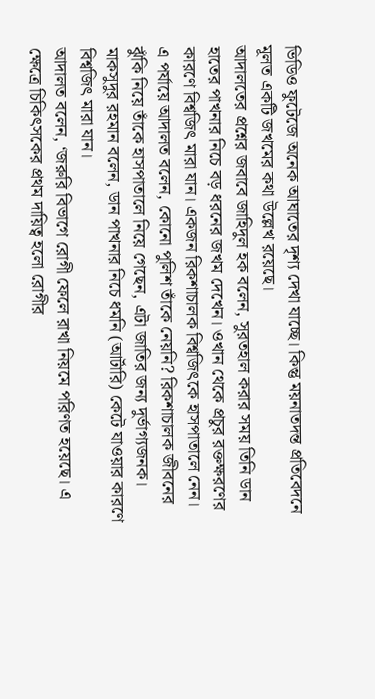ভিডিও ফুটেজে অনেক আঘাতের দৃশ্য দেখা যাচ্ছে। কিন্তু ময়নাতদন্ত প্রতিবেদনে মূলত একটি জখমের কথা উল্লেখ রয়েছে।
আদালতের প্রশ্নের জবাবে জাহিদুল হক বলেন, সুরতহাল করার সময় তিনি ডান হাতের পাখনার নিচে বড় ধরনের জখম দেখেন। ওখান থেকে প্রচুর রক্তক্ষরণের কারণে বিশ্বজিৎ মারা যান। একজন রিকশাচালক বিশ্বজিৎকে হাসপাতালে নেন। এ পর্যায়ে আদালত বলেন, কোনো পুলিশ তাঁকে নেয়নি? রিকশাচালক জীবনের ঝুঁকি নিয়ে তাঁকে হাসপাতালে নিয়ে গেছেন, এটা জাতির জন্য দুর্ভাগ্যজনক।
মাকসুদুর রহমান বলেন, ডান পাখনার নিচে ধমনি (আর্টারি) কেটে যাওয়ার কারণে বিশ্বজিৎ মারা যান।
আদালত বলেন, ‘জরুরি বিভাগে রোগী ফেলে রাখা নিয়মে পরিণত হয়েছে। এ ক্ষেত্রে চিকিৎসকের প্রথম দায়িত্ব হলো রোগীর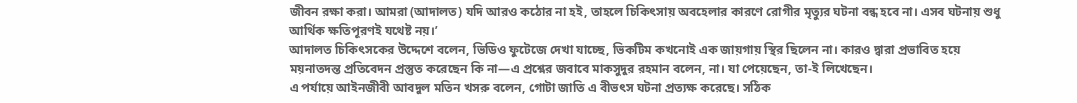জীবন রক্ষা করা। আমরা (আদালত) যদি আরও কঠোর না হই, তাহলে চিকিৎসায় অবহেলার কারণে রোগীর মৃত্যুর ঘটনা বন্ধ হবে না। এসব ঘটনায় শুধু আর্থিক ক্ষতিপূরণই যথেষ্ট নয়।’
আদালত চিকিৎসকের উদ্দেশে বলেন, ভিডিও ফুটেজে দেখা যাচ্ছে, ভিকটিম কখনোই এক জায়গায় স্থির ছিলেন না। কারও দ্বারা প্রভাবিত হয়ে ময়নাতদন্ত প্রতিবেদন প্রস্তুত করেছেন কি না—এ প্রশ্নের জবাবে মাকসুদুর রহমান বলেন, না। যা পেয়েছেন, তা-ই লিখেছেন।
এ পর্যায়ে আইনজীবী আবদুল মতিন খসরু বলেন, গোটা জাতি এ বীভৎস ঘটনা প্রত্যক্ষ করেছে। সঠিক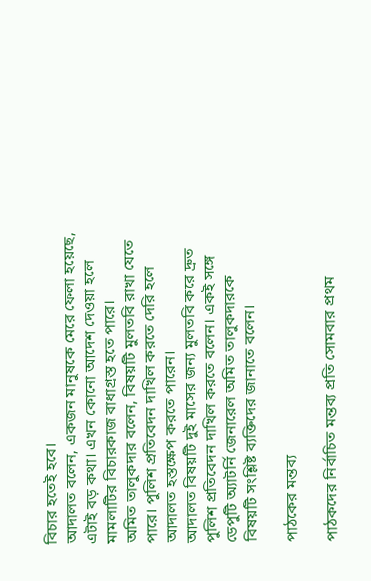বিচার হতেই হবে।
আদালত বলেন, একজন মানুষকে মেরে ফেলা হয়েছে, এটাই বড় কথা। এখন কোনো আদেশ দেওয়া হলে মামলাটির বিচারকাজ বাধাগ্রস্ত হতে পারে।
অমিত তালুকদার বলেন, বিষয়টি মুলতবি রাখা যেতে পারে। পুলিশ প্রতিবেদন দাখিল করতে দেরি হলে আদালত হস্তক্ষেপ করতে পারেন।
আদালত বিষয়টি দুই মাসের জন্য মুলতবি করে দ্রুত পুলিশ প্রতিবেদন দাখিল করতে বলেন। একই সঙ্গে ডেপুটি অ্যাটর্নি জেনারেল অমিত তালুকদারকে বিষয়টি সংশ্লিষ্ট ব্যক্তিদের জানাতে বলেন।

পাঠকের মন্তব্য

পাঠকদের নির্বাচিত মন্তব্য প্রতি সোমবার প্রথম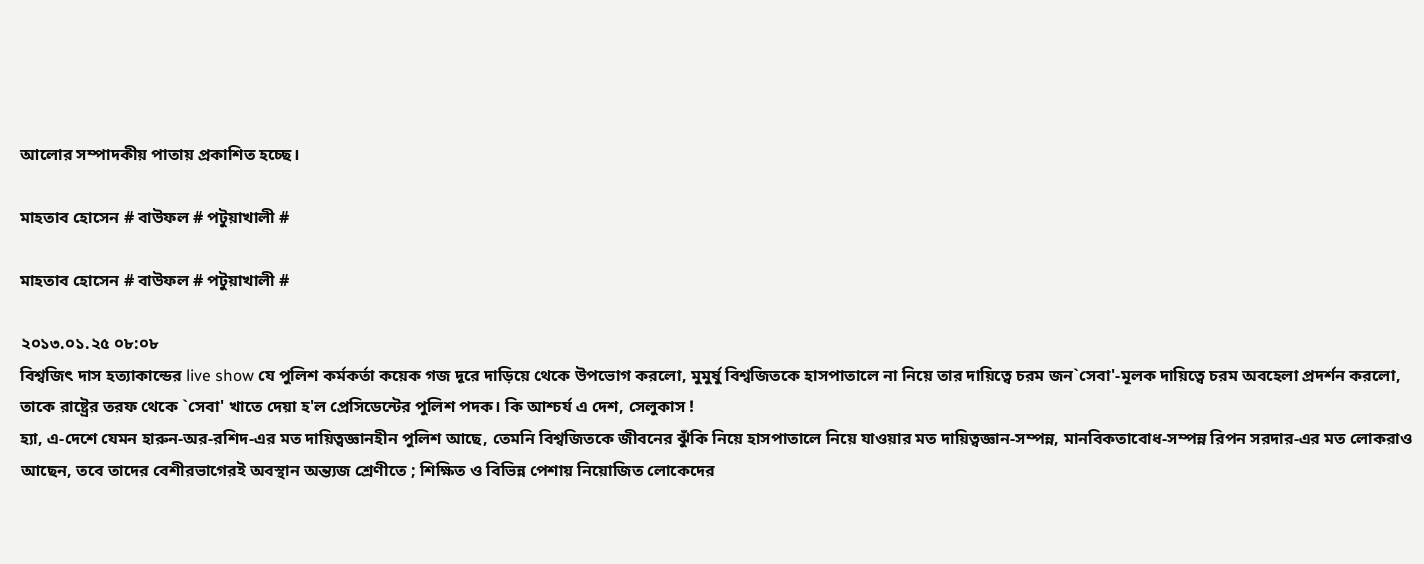আলোর সম্পাদকীয় পাতায় প্রকাশিত হচ্ছে।

মাহতাব হোসেন # বাউফল # পটুয়াখালী #

মাহতাব হোসেন # বাউফল # পটুয়াখালী #

২০১৩.০১.২৫ ০৮:০৮
বিশ্বজিৎ দাস হত্যাকান্ডের live show যে পুলিশ কর্মকর্তা কয়েক গজ দূরে দাড়িয়ে থেকে উপভোগ করলো, মুমুর্ষু বিশ্বজিতকে হাসপাতালে না নিয়ে তার দায়িত্বে চরম জন`সেবা'-মূলক দায়িত্বে চরম অবহেলা প্রদর্শন করলো, তাকে রাষ্ট্রের তরফ থেকে `সেবা' খাতে দেয়া হ'ল প্রেসিডেন্টের পুলিশ পদক। কি আশ্চর্য এ দেশ, সেলুকাস !
হ্যা, এ-দেশে যেমন হারুন-অর-রশিদ-এর মত দায়িত্বজ্ঞানহীন পুলিশ আছে, তেমনি বিশ্বজিতকে জীবনের ঝুঁকি নিয়ে হাসপাতালে নিয়ে যাওয়ার মত দায়িত্বজ্ঞান-সম্পন্ন, মানবিকতাবোধ-সম্পন্ন রিপন সরদার-এর মত লোকরাও আছেন, তবে তাদের বেশীরভাগেরই অবস্থান অন্ত্যজ শ্রেণীতে ; শিক্ষিত ও বিভিন্ন পেশায় নিয়োজিত লোকেদের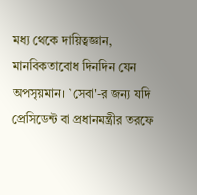মধ্য থেকে দায়িত্বজ্ঞান, মানবিকতাবোধ দিনদিন যেন অপসৃয়মান। `সেবা'-র জন্য যদি প্রেসিডেন্ট বা প্রধানমন্ত্রীর তরফে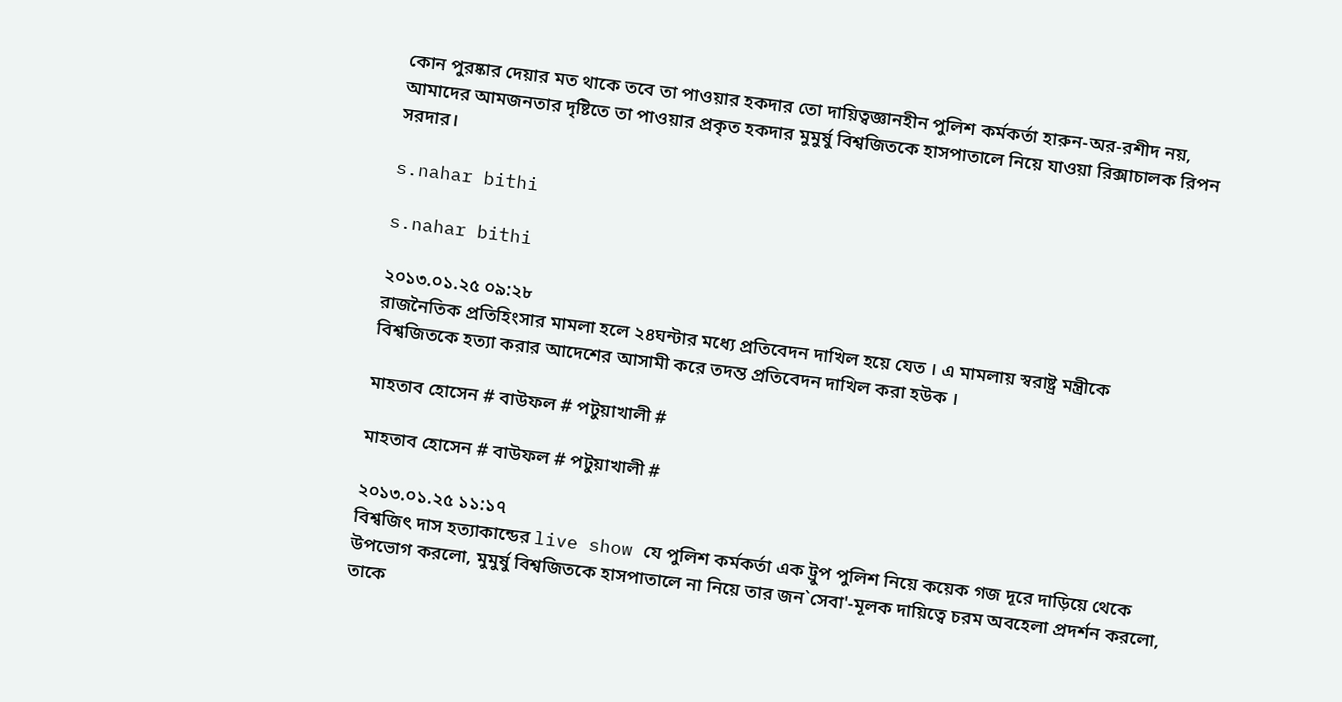কোন পুরষ্কার দেয়ার মত থাকে তবে তা পাওয়ার হকদার তো দায়িত্বজ্ঞানহীন পুলিশ কর্মকর্তা হারুন-অর-রশীদ নয়, আমাদের আমজনতার দৃষ্টিতে তা পাওয়ার প্রকৃত হকদার মুমুর্ষু বিশ্বজিতকে হাসপাতালে নিয়ে যাওয়া রিক্সাচালক রিপন সরদার।

s.nahar bithi

s.nahar bithi

২০১৩.০১.২৫ ০৯:২৮
রাজনৈতিক প্রতিহিংসার মামলা হলে ২৪ঘন্টার মধ্যে প্রতিবেদন দাখিল হয়ে যেত । এ মামলায় স্বরাষ্ট্র মন্ত্রীকে বিশ্বজিতকে হত্যা করার আদেশের আসামী করে তদন্ত প্রতিবেদন দাখিল করা হউক ।

মাহতাব হোসেন # বাউফল # পটুয়াখালী #

মাহতাব হোসেন # বাউফল # পটুয়াখালী #

২০১৩.০১.২৫ ১১:১৭
বিশ্বজিৎ দাস হত্যাকান্ডের live show যে পুলিশ কর্মকর্তা এক ট্রুপ পুলিশ নিয়ে কয়েক গজ দূরে দাড়িয়ে থেকে উপভোগ করলো, মুমুর্ষু বিশ্বজিতকে হাসপাতালে না নিয়ে তার জন`সেবা'-মূলক দায়িত্বে চরম অবহেলা প্রদর্শন করলো, তাকে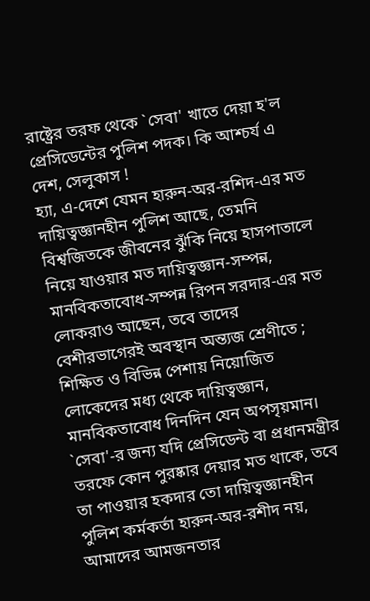রাষ্ট্রের তরফ থেকে `সেবা' খাতে দেয়া হ'ল প্রেসিডেন্টের পুলিশ পদক। কি আশ্চর্য এ দেশ, সেলুকাস !
হ্যা, এ-দেশে যেমন হারুন-অর-রশিদ-এর মত দায়িত্বজ্ঞানহীন পুলিশ আছে, তেমনি বিশ্বজিতকে জীবনের ঝুঁকি নিয়ে হাসপাতালে নিয়ে যাওয়ার মত দায়িত্বজ্ঞান-সম্পন্ন, মানবিকতাবোধ-সম্পন্ন রিপন সরদার-এর মত লোকরাও আছেন, তবে তাদের বেশীরভাগেরই অবস্থান অন্ত্যজ শ্রেণীতে ; শিক্ষিত ও বিভিন্ন পেশায় নিয়োজিত লোকেদের মধ্য থেকে দায়িত্বজ্ঞান, মানবিকতাবোধ দিনদিন যেন অপসৃয়মান। `সেবা'-র জন্য যদি প্রেসিডেন্ট বা প্রধানমন্ত্রীর তরফে কোন পুরষ্কার দেয়ার মত থাকে, তবে তা পাওয়ার হকদার তো দায়িত্বজ্ঞানহীন পুলিশ কর্মকর্তা হারুন-অর-রশীদ নয়, আমাদের আমজনতার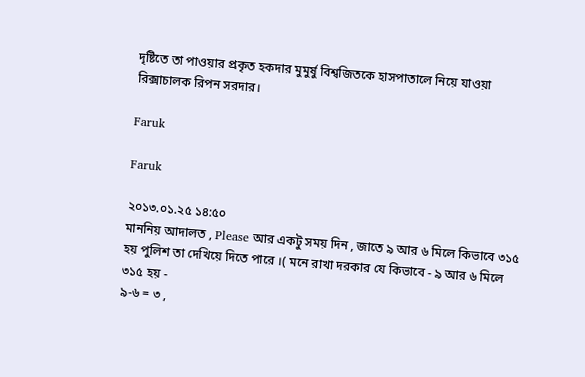দৃষ্টিতে তা পাওয়ার প্রকৃত হকদার মুমুর্ষু বিশ্বজিতকে হাসপাতালে নিয়ে যাওয়া রিক্সাচালক রিপন সরদার।

Faruk

Faruk

২০১৩.০১.২৫ ১৪:৫০
মাননিয় আদালত , Please আর একটু সময় দিন , জাতে ৯ আর ৬ মিলে কিভাবে ৩১৫ হয় পুলিশ তা দেখিয়ে দিতে পারে ।( মনে রাখা দরকার যে কিভাবে - ৯ আর ৬ মিলে ৩১৫ হয় -
৯-৬ = ৩ ,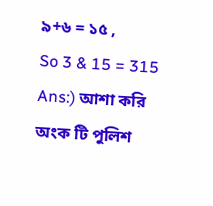৯+৬ = ১৫ ,
So 3 & 15 = 315 Ans:) আশা করি অংক টি পুলিশ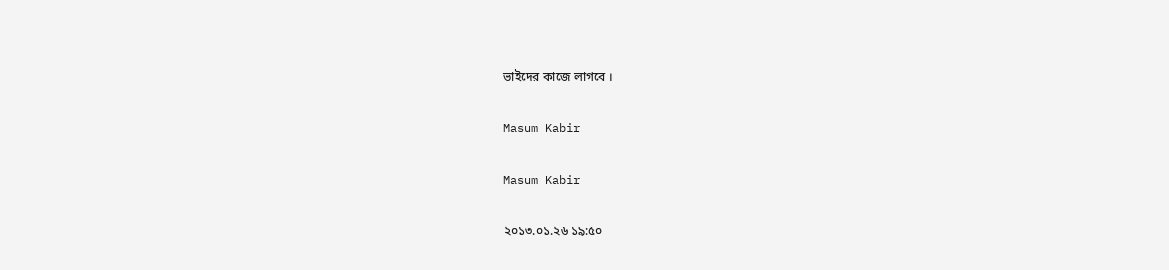ভাইদের কাজে লাগবে ।

Masum Kabir

Masum Kabir

২০১৩.০১.২৬ ১৯:৫০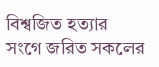বিশ্বজিত হত্যার সংগে জরিত সকলের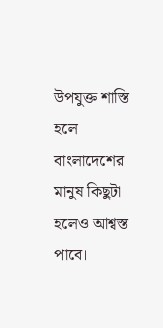উপযুক্ত শাস্তি হলে বাংলাদেশের মানুষ কিছুটা হলেও আশ্বস্ত পাবে।